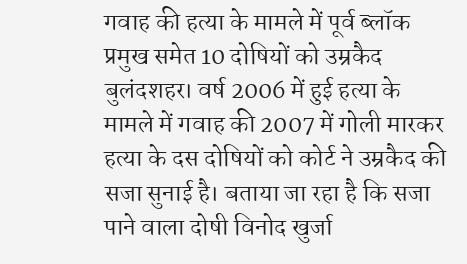गवाह की हत्या के मामले में पूर्व ब्लॉक प्रमुख समेत 10 दोषियों को उम्रकैद
बुलंदशहर। वर्ष 2006 में हुई हत्या के मामले में गवाह की 2007 में गोली मारकर हत्या के दस दोषियों को कोर्ट ने उम्रकैद की सजा सुनाई है। बताया जा रहा है कि सजा पाने वाला दोषी विनोद खुर्जा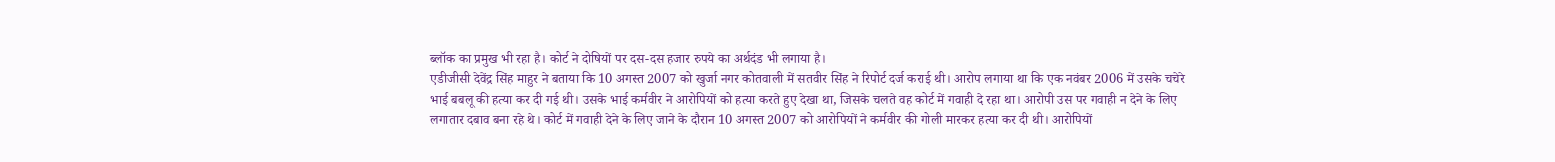ब्लॉक का प्रमुख भी रहा है। कोर्ट ने दोषियों पर दस-दस हजार रुपये का अर्थदंड भी लगाया है।
एडीजीसी देवेंद्र सिंह माहुर ने बताया कि 10 अगस्त 2007 को खुर्जा नगर कोतवाली में सतवीर सिंह ने रिपोर्ट दर्ज कराई थी। आरोप लगाया था कि एक नवंबर 2006 में उसके चचेरे भाई बबलू की हत्या कर दी गई थी। उसके भाई कर्मवीर ने आरोपियों को हत्या करते हुए देखा था, जिसके चलते वह कोर्ट में गवाही दे रहा था। आरोपी उस पर गवाही न देने के लिए लगातार दबाव बना रहे थे। कोर्ट में गवाही देने के लिए जाने के दौरान 10 अगस्त 2007 को आरोपियों ने कर्मवीर की गोली मारकर हत्या कर दी थी। आरोपियों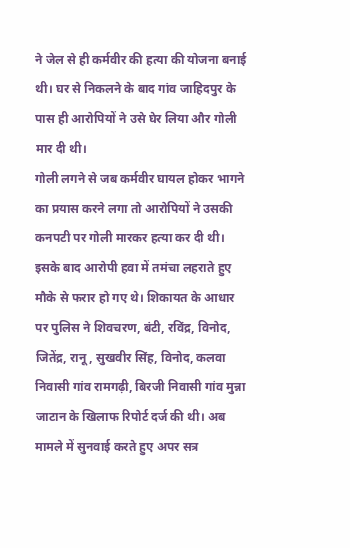ने जेल से ही कर्मवीर की हत्या की योजना बनाई थी। घर से निकलने के बाद गांव जाहिदपुर के पास ही आरोपियों ने उसे घेर लिया और गोली मार दी थी।
गोली लगने से जब कर्मवीर घायल होकर भागने का प्रयास करने लगा तो आरोपियों ने उसकी कनपटी पर गोली मारकर हत्या कर दी थी। इसके बाद आरोपी हवा में तमंचा लहराते हुए मौके से फरार हो गए थे। शिकायत के आधार पर पुलिस ने शिवचरण, बंटी, रविंद्र, विनोद, जितेंद्र, रानू, सुखवीर सिंह, विनोद, कलवा निवासी गांव रामगढ़ी, बिरजी निवासी गांव मुन्ना जाटान के खिलाफ रिपोर्ट दर्ज की थी। अब मामले में सुनवाई करते हुए अपर सत्र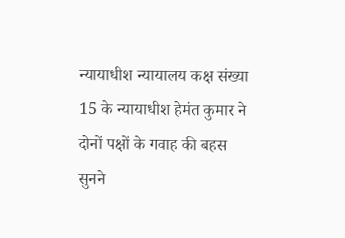न्यायाधीश न्यायालय कक्ष संख्या 15 के न्यायाधीश हेमंत कुमार ने दोनों पक्षों के गवाह की बहस सुनने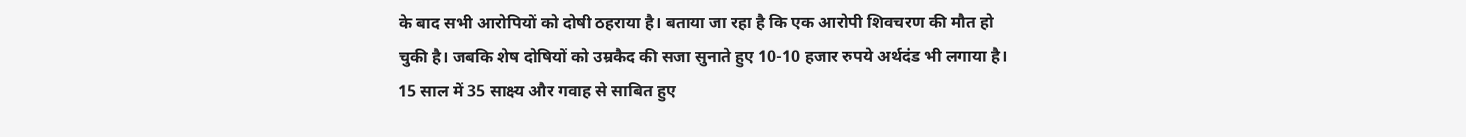के बाद सभी आरोपियों को दोषी ठहराया है। बताया जा रहा है कि एक आरोपी शिवचरण की मौत हो चुकी है। जबकि शेष दोषियों को उम्रकैद की सजा सुनाते हुए 10-10 हजार रुपये अर्थदंड भी लगाया है।
15 साल में 35 साक्ष्य और गवाह से साबित हुए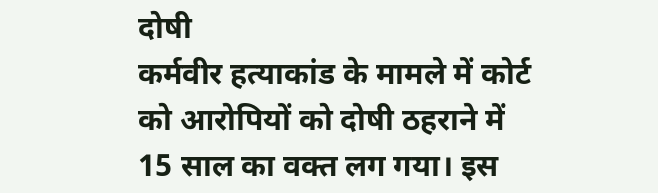दोषी
कर्मवीर हत्याकांड के मामले में कोर्ट को आरोपियों को दोषी ठहराने में 15 साल का वक्त लग गया। इस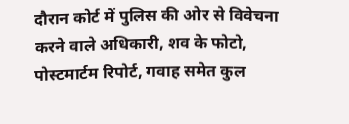दौरान कोर्ट में पुलिस की ओर से विवेचना करने वाले अधिकारी, शव के फोटो, पोस्टमार्टम रिपोर्ट, गवाह समेत कुल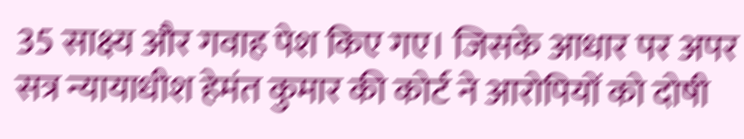35 साक्ष्य और गवाह पेश किए गए। जिसके आधार पर अपर सत्र न्यायाधीश हेमंत कुमार की कोर्ट ने आरोपियों को दोषी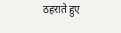ठहराते हुए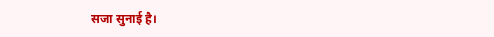सजा सुनाई है।